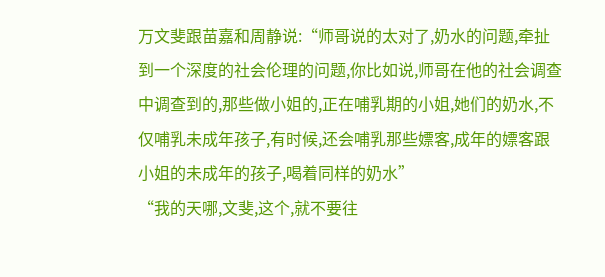万文斐跟苗嘉和周静说:“师哥说的太对了,奶水的问题,牵扯到一个深度的社会伦理的问题,你比如说,师哥在他的社会调查中调查到的,那些做小姐的,正在哺乳期的小姐,她们的奶水,不仅哺乳未成年孩子,有时候,还会哺乳那些嫖客,成年的嫖客跟小姐的未成年的孩子,喝着同样的奶水”
“我的天哪,文斐,这个,就不要往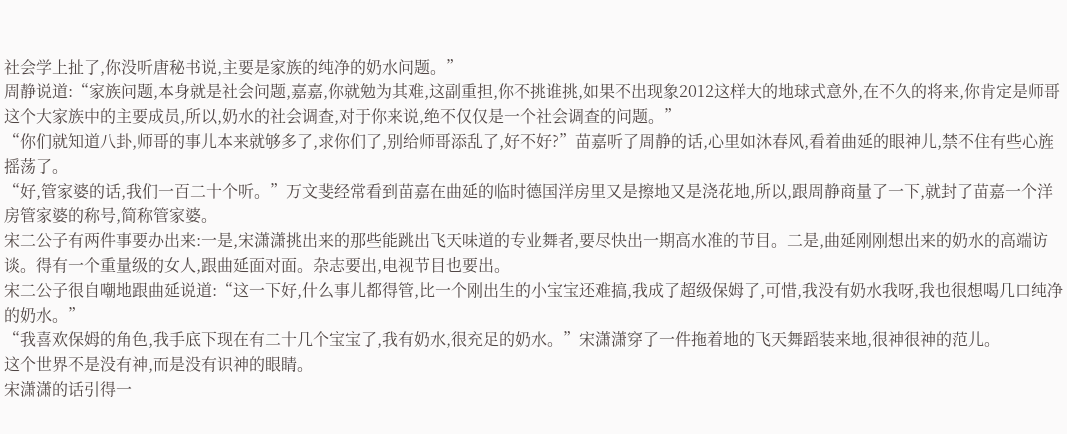社会学上扯了,你没听唐秘书说,主要是家族的纯净的奶水问题。”
周静说道:“家族问题,本身就是社会问题,嘉嘉,你就勉为其难,这副重担,你不挑谁挑,如果不出现象2012这样大的地球式意外,在不久的将来,你肯定是师哥这个大家族中的主要成员,所以,奶水的社会调查,对于你来说,绝不仅仅是一个社会调查的问题。”
“你们就知道八卦,师哥的事儿本来就够多了,求你们了,别给师哥添乱了,好不好?”苗嘉听了周静的话,心里如沐春风,看着曲延的眼神儿,禁不住有些心旌摇荡了。
“好,管家婆的话,我们一百二十个听。”万文斐经常看到苗嘉在曲延的临时德国洋房里又是擦地又是浇花地,所以,跟周静商量了一下,就封了苗嘉一个洋房管家婆的称号,简称管家婆。
宋二公子有两件事要办出来:一是,宋潇潇挑出来的那些能跳出飞天味道的专业舞者,要尽快出一期高水准的节目。二是,曲延刚刚想出来的奶水的高端访谈。得有一个重量级的女人,跟曲延面对面。杂志要出,电视节目也要出。
宋二公子很自嘲地跟曲延说道:“这一下好,什么事儿都得管,比一个刚出生的小宝宝还难搞,我成了超级保姆了,可惜,我没有奶水我呀,我也很想喝几口纯净的奶水。”
“我喜欢保姆的角色,我手底下现在有二十几个宝宝了,我有奶水,很充足的奶水。”宋潇潇穿了一件拖着地的飞天舞蹈装来地,很神很神的范儿。
这个世界不是没有神,而是没有识神的眼睛。
宋潇潇的话引得一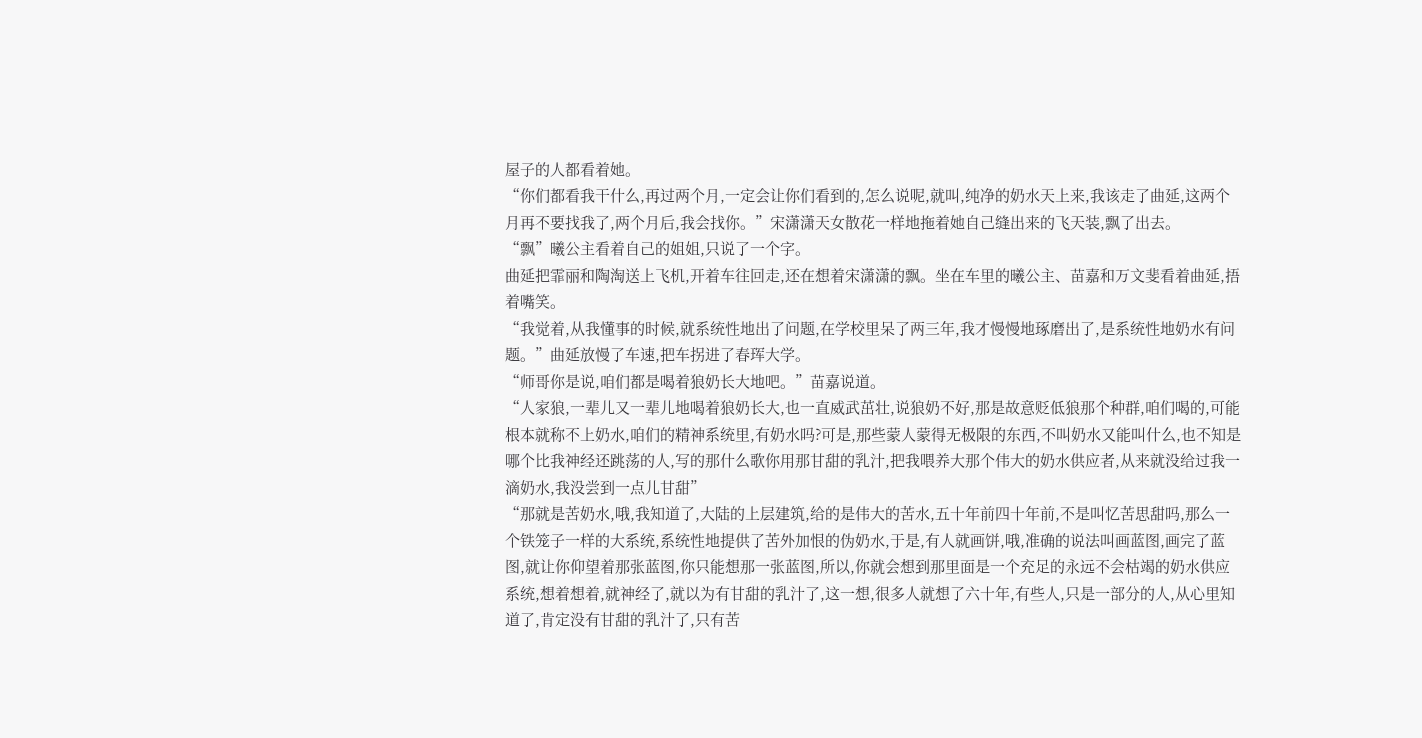屋子的人都看着她。
“你们都看我干什么,再过两个月,一定会让你们看到的,怎么说呢,就叫,纯净的奶水天上来,我该走了曲延,这两个月再不要找我了,两个月后,我会找你。”宋潇潇天女散花一样地拖着她自己缝出来的飞天装,飘了出去。
“飘”曦公主看着自己的姐姐,只说了一个字。
曲延把霏丽和陶淘送上飞机,开着车往回走,还在想着宋潇潇的飘。坐在车里的曦公主、苗嘉和万文斐看着曲延,捂着嘴笑。
“我觉着,从我懂事的时候,就系统性地出了问题,在学校里呆了两三年,我才慢慢地琢磨出了,是系统性地奶水有问题。”曲延放慢了车速,把车拐进了春珲大学。
“师哥你是说,咱们都是喝着狼奶长大地吧。”苗嘉说道。
“人家狼,一辈儿又一辈儿地喝着狼奶长大,也一直威武茁壮,说狼奶不好,那是故意贬低狼那个种群,咱们喝的,可能根本就称不上奶水,咱们的精神系统里,有奶水吗?可是,那些蒙人蒙得无极限的东西,不叫奶水又能叫什么,也不知是哪个比我神经还跳荡的人,写的那什么歌你用那甘甜的乳汁,把我喂养大那个伟大的奶水供应者,从来就没给过我一滴奶水,我没尝到一点儿甘甜”
“那就是苦奶水,哦,我知道了,大陆的上层建筑,给的是伟大的苦水,五十年前四十年前,不是叫忆苦思甜吗,那么一个铁笼子一样的大系统,系统性地提供了苦外加恨的伪奶水,于是,有人就画饼,哦,准确的说法叫画蓝图,画完了蓝图,就让你仰望着那张蓝图,你只能想那一张蓝图,所以,你就会想到那里面是一个充足的永远不会枯竭的奶水供应系统,想着想着,就神经了,就以为有甘甜的乳汁了,这一想,很多人就想了六十年,有些人,只是一部分的人,从心里知道了,肯定没有甘甜的乳汁了,只有苦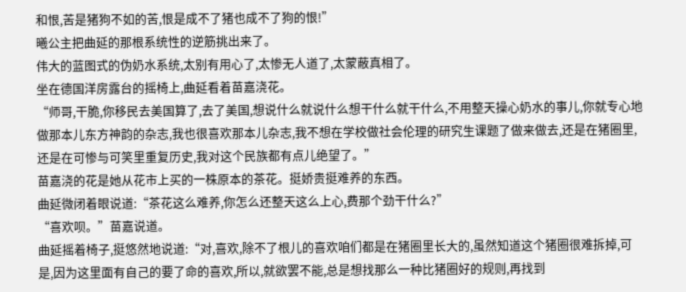和恨,苦是猪狗不如的苦,恨是成不了猪也成不了狗的恨!”
曦公主把曲延的那根系统性的逆筋挑出来了。
伟大的蓝图式的伪奶水系统,太别有用心了,太惨无人道了,太蒙蔽真相了。
坐在德国洋房露台的摇椅上,曲延看着苗嘉浇花。
“师哥,干脆,你移民去美国算了,去了美国,想说什么就说什么想干什么就干什么,不用整天操心奶水的事儿,你就专心地做那本儿东方神韵的杂志,我也很喜欢那本儿杂志,我不想在学校做社会伦理的研究生课题了做来做去,还是在猪圈里,还是在可惨与可笑里重复历史,我对这个民族都有点儿绝望了。”
苗嘉浇的花是她从花市上买的一株原本的茶花。挺娇贵挺难养的东西。
曲延微闭着眼说道:“茶花这么难养,你怎么还整天这么上心,费那个劲干什么?”
“喜欢呗。”苗嘉说道。
曲延摇着椅子,挺悠然地说道:“对,喜欢,除不了根儿的喜欢咱们都是在猪圈里长大的,虽然知道这个猪圈很难拆掉,可是,因为这里面有自己的要了命的喜欢,所以,就欲罢不能,总是想找那么一种比猪圈好的规则,再找到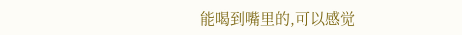能喝到嘴里的,可以感觉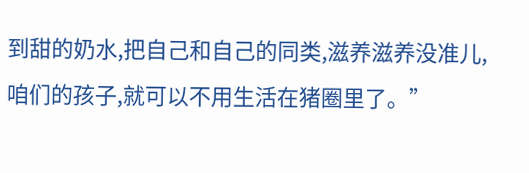到甜的奶水,把自己和自己的同类,滋养滋养没准儿,咱们的孩子,就可以不用生活在猪圈里了。”